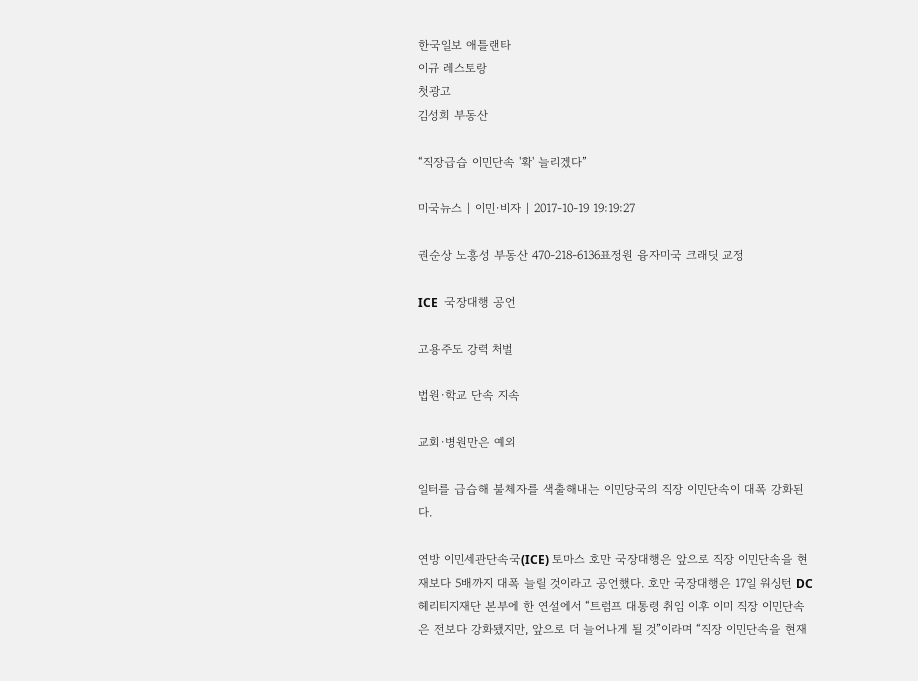한국일보 애틀랜타
이규 레스토랑
첫광고
김성희 부동산

“직장급습 이민단속 '확' 늘리겠다”

미국뉴스 | 이민·비자 | 2017-10-19 19:19:27

권순상 노흥성 부동산 470-218-6136표정원 융자미국 크래딧 교정

ICE  국장대행 공언

고용주도 강력 처벌

법원∙학교 단속 지속

교회∙병원만은 예외

일터를 급습해 불체자를 색출해내는 이민당국의 직장 이민단속이 대폭 강화된다.

연방 이민세관단속국(ICE) 토마스 호만 국장대행은 앞으로 직장 이민단속을 현재보다 5배까지 대폭 늘릴 것이라고 공언했다. 호만 국장대행은 17일 워싱턴 DC 헤리티지재단 본부에 한 연설에서 “트럼프 대통령 취임 이후 이미 직장 이민단속은 전보다 강화됐지만, 앞으로 더 늘어나게 될 것”이라며 “직장 이민단속을 현재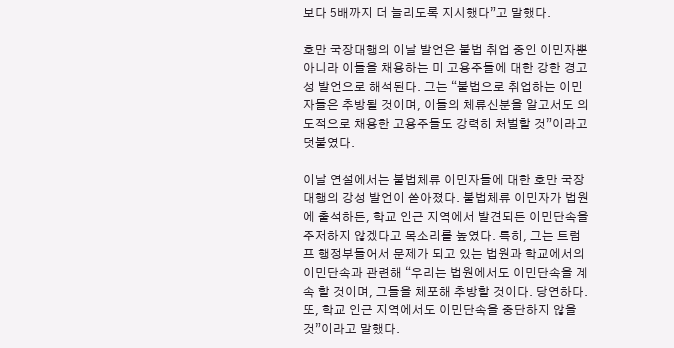보다 5배까지 더 늘리도록 지시했다”고 말했다.

호만 국장대행의 이날 발언은 불법 취업 중인 이민자뿐 아니라 이들을 채용하는 미 고용주들에 대한 강한 경고성 발언으로 해석된다. 그는 “불법으로 취업하는 이민자들은 추방될 것이며, 이들의 체류신분을 알고서도 의도적으로 채용한 고용주들도 강력히 처벌할 것”이라고 덧붙였다.

이날 연설에서는 불법체류 이민자들에 대한 호만 국장대행의 강성 발언이 쏟아졌다. 불법체류 이민자가 법원에 출석하든, 학교 인근 지역에서 발견되든 이민단속을 주저하지 않겠다고 목소리를 높였다. 특히, 그는 트럼프 행정부들어서 문제가 되고 있는 법원과 학교에서의 이민단속과 관련해 “우리는 법원에서도 이민단속을 계속 할 것이며, 그들을 체포해 추방할 것이다. 당연하다. 또, 학교 인근 지역에서도 이민단속을 중단하지 않을 것”이라고 말했다.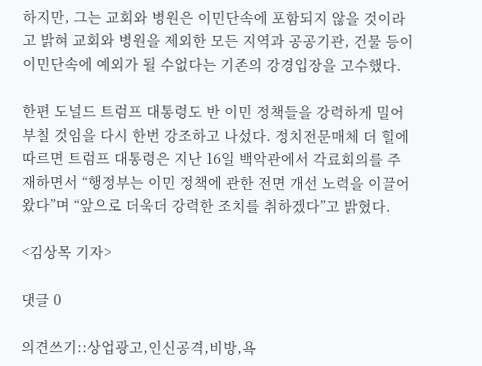하지만, 그는 교회와 병원은 이민단속에 포함되지 않을 것이라고 밝혀 교회와 병원을 제외한 모든 지역과 공공기관, 건물 등이 이민단속에 예외가 될 수없다는 기존의 강경입장을 고수했다.

한편 도널드 트럼프 대통령도 반 이민 정책들을 강력하게 밀어부칠 것임을 다시 한번 강조하고 나섰다. 정치전문매체 더 힐에 따르면 트럼프 대통령은 지난 16일 백악관에서 각료회의를 주재하면서 “행정부는 이민 정책에 관한 전면 개선 노력을 이끌어왔다”며 “앞으로 더욱더 강력한 조치를 취하겠다”고 밝혔다.

<김상목 기자>

댓글 0

의견쓰기::상업광고,인신공격,비방,욕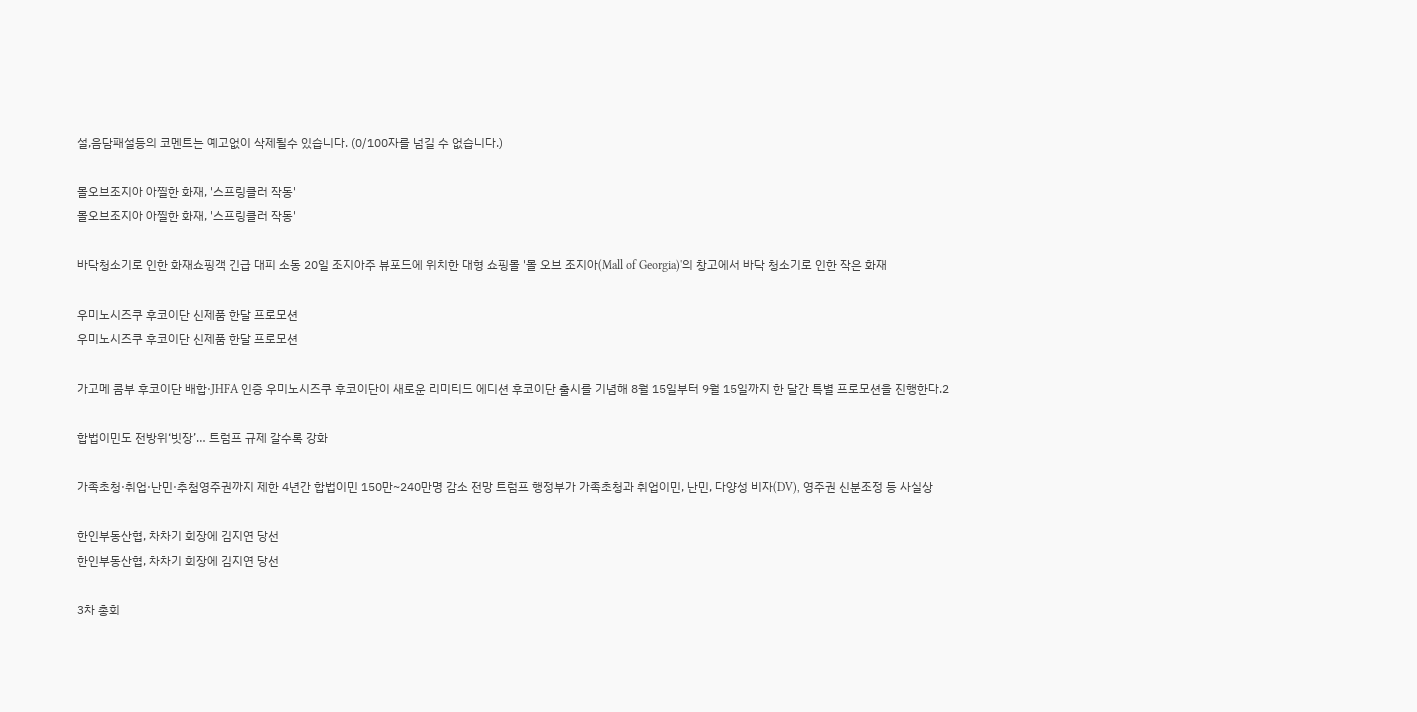설,음담패설등의 코멘트는 예고없이 삭제될수 있습니다. (0/100자를 넘길 수 없습니다.)

몰오브조지아 아찔한 화재, '스프링클러 작동'
몰오브조지아 아찔한 화재, '스프링클러 작동'

바닥청소기로 인한 화재쇼핑객 긴급 대피 소동 20일 조지아주 뷰포드에 위치한 대형 쇼핑몰 '몰 오브 조지아(Mall of Georgia)'의 창고에서 바닥 청소기로 인한 작은 화재

우미노시즈쿠 후코이단 신제품 한달 프로모션
우미노시즈쿠 후코이단 신제품 한달 프로모션

가고메 콤부 후코이단 배합·JHFA 인증 우미노시즈쿠 후코이단이 새로운 리미티드 에디션 후코이단 출시를 기념해 8월 15일부터 9월 15일까지 한 달간 특별 프로모션을 진행한다.2

합법이민도 전방위‘빗장’… 트럼프 규제 갈수록 강화

가족초청·취업·난민·추첨영주권까지 제한 4년간 합법이민 150만~240만명 감소 전망 트럼프 행정부가 가족초청과 취업이민, 난민, 다양성 비자(DV), 영주권 신분조정 등 사실상

한인부동산협, 차차기 회장에 김지연 당선
한인부동산협, 차차기 회장에 김지연 당선

3차 총회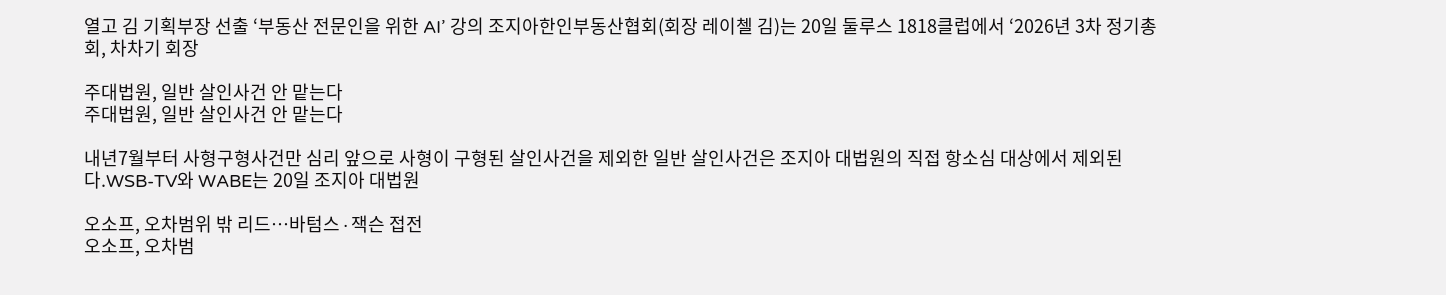열고 김 기획부장 선출 ‘부동산 전문인을 위한 AI’ 강의 조지아한인부동산협회(회장 레이첼 김)는 20일 둘루스 1818클럽에서 ‘2026년 3차 정기총회, 차차기 회장

주대법원, 일반 살인사건 안 맡는다
주대법원, 일반 살인사건 안 맡는다

내년7월부터 사형구형사건만 심리 앞으로 사형이 구형된 살인사건을 제외한 일반 살인사건은 조지아 대법원의 직접 항소심 대상에서 제외된다.WSB-TV와 WABE는 20일 조지아 대법원

오소프, 오차범위 밖 리드…바텀스∙잭슨 접전
오소프, 오차범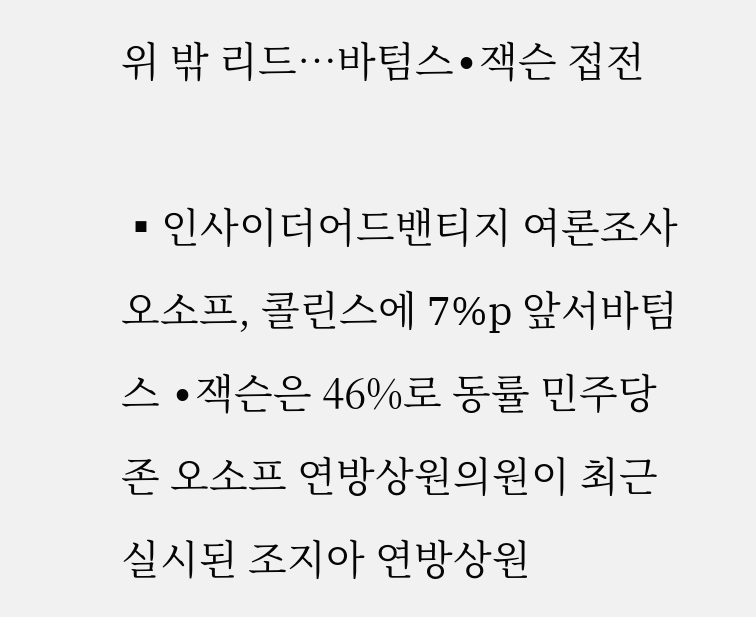위 밖 리드…바텀스∙잭슨 접전

▪인사이더어드밴티지 여론조사 오소프, 콜린스에 7%p 앞서바텀스 ∙잭슨은 46%로 동률 민주당 존 오소프 연방상원의원이 최근 실시된 조지아 연방상원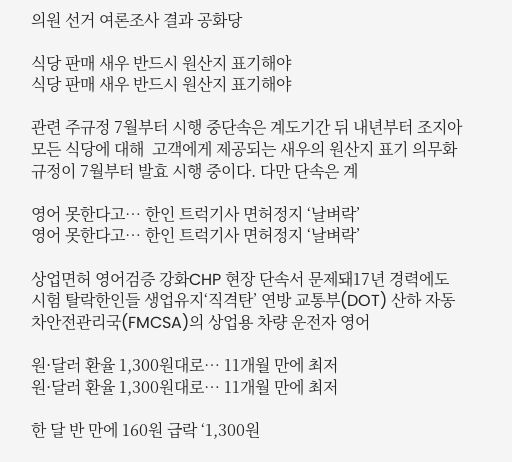의원 선거 여론조사 결과 공화당

식당 판매 새우 반드시 원산지 표기해야
식당 판매 새우 반드시 원산지 표기해야

관련 주규정 7월부터 시행 중단속은 계도기간 뒤 내년부터 조지아 모든 식당에 대해  고객에게 제공되는 새우의 원산지 표기 의무화 규정이 7월부터 발효 시행 중이다. 다만 단속은 계

영어 못한다고… 한인 트럭기사 면허정지 ‘날벼락’
영어 못한다고… 한인 트럭기사 면허정지 ‘날벼락’

상업면허 영어검증 강화CHP 현장 단속서 문제돼17년 경력에도 시험 탈락한인들 생업유지‘직격탄’ 연방 교통부(DOT) 산하 자동차안전관리국(FMCSA)의 상업용 차량 운전자 영어

원·달러 환율 1,300원대로… 11개월 만에 최저
원·달러 환율 1,300원대로… 11개월 만에 최저

한 달 반 만에 160원 급락 ‘1,300원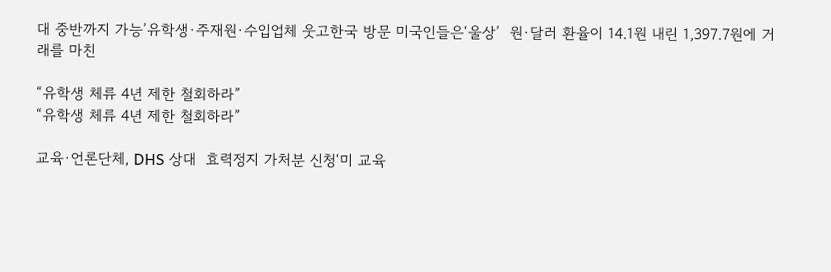대 중반까지 가능’유학생·주재원·수입업체 웃고한국 방문 미국인들은‘울상’  원·달러 환율이 14.1원 내린 1,397.7원에 거래를 마친

“유학생 체류 4년 제한 철회하라”
“유학생 체류 4년 제한 철회하라”

교육·언론단체, DHS 상대  효력정지 가처분 신청‘미 교육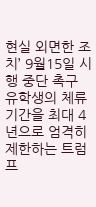현실 외면한 조치’ 9월15일 시행 중단 촉구 유학생의 체류 기간을 최대 4년으로 엄격히 제한하는 트럼프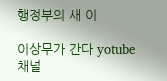행정부의 새 이

이상무가 간다 yotube 채널